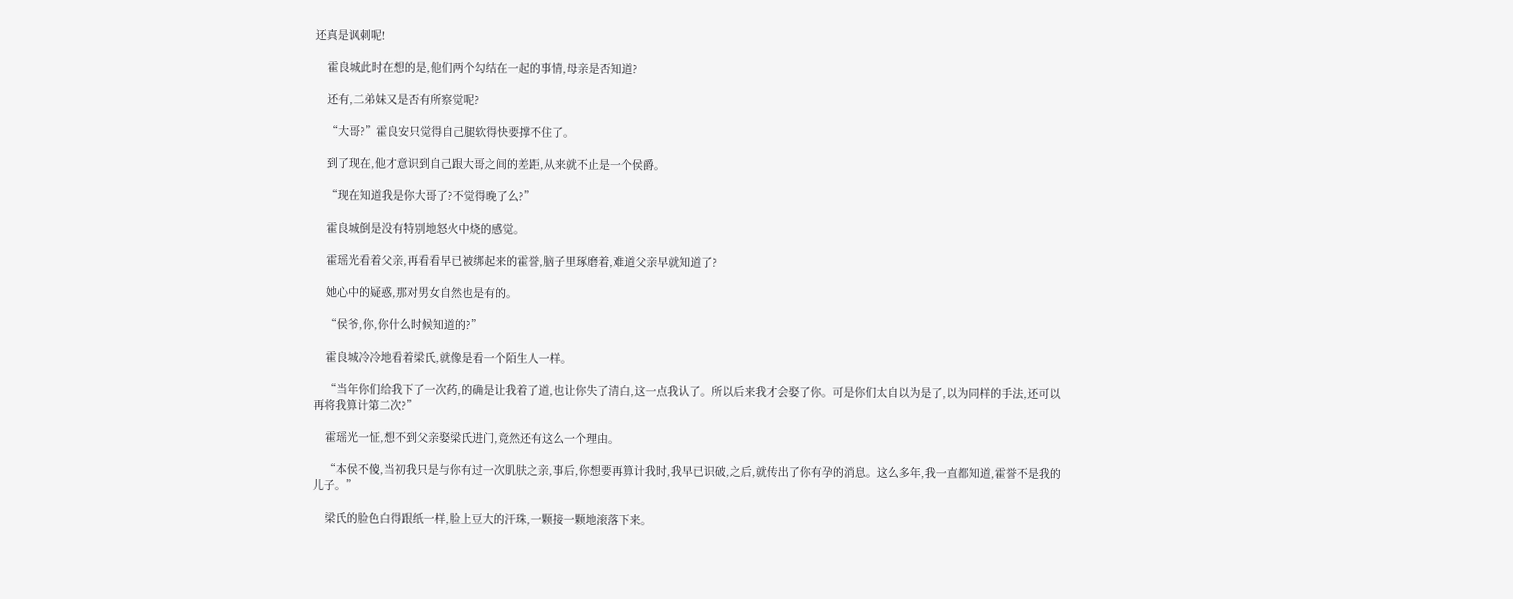还真是讽刺呢!

    霍良城此时在想的是,他们两个勾结在一起的事情,母亲是否知道?

    还有,二弟妹又是否有所察觉呢?

    “大哥?”霍良安只觉得自己腿软得快要撑不住了。

    到了现在,他才意识到自己跟大哥之间的差距,从来就不止是一个侯爵。

    “现在知道我是你大哥了?不觉得晚了么?”

    霍良城倒是没有特别地怒火中烧的感觉。

    霍瑶光看着父亲,再看看早已被绑起来的霍誉,脑子里琢磨着,难道父亲早就知道了?

    她心中的疑惑,那对男女自然也是有的。

    “侯爷,你,你什么时候知道的?”

    霍良城冷冷地看着梁氏,就像是看一个陌生人一样。

    “当年你们给我下了一次药,的确是让我着了道,也让你失了清白,这一点我认了。所以后来我才会娶了你。可是你们太自以为是了,以为同样的手法,还可以再将我算计第二次?”

    霍瑶光一怔,想不到父亲娶梁氏进门,竟然还有这么一个理由。

    “本侯不傻,当初我只是与你有过一次肌肤之亲,事后,你想要再算计我时,我早已识破,之后,就传出了你有孕的消息。这么多年,我一直都知道,霍誉不是我的儿子。”

    梁氏的脸色白得跟纸一样,脸上豆大的汗珠,一颗接一颗地滚落下来。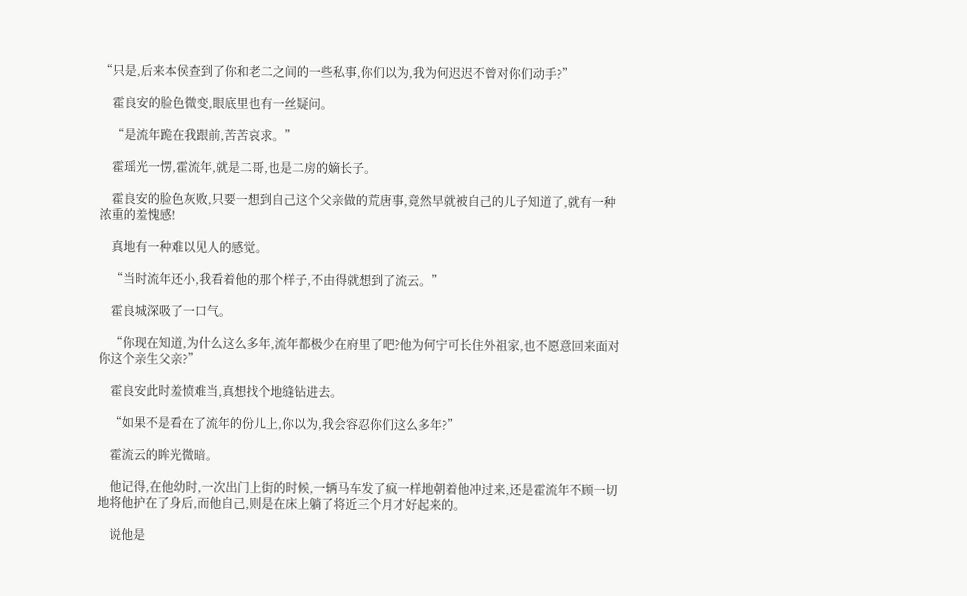“只是,后来本侯查到了你和老二之间的一些私事,你们以为,我为何迟迟不曾对你们动手?”

    霍良安的脸色微变,眼底里也有一丝疑问。

    “是流年跪在我跟前,苦苦哀求。”

    霍瑶光一愣,霍流年,就是二哥,也是二房的嫡长子。

    霍良安的脸色灰败,只要一想到自己这个父亲做的荒唐事,竟然早就被自己的儿子知道了,就有一种浓重的羞愧感!

    真地有一种难以见人的感觉。

    “当时流年还小,我看着他的那个样子,不由得就想到了流云。”

    霍良城深吸了一口气。

    “你现在知道,为什么这么多年,流年都极少在府里了吧?他为何宁可长住外祖家,也不愿意回来面对你这个亲生父亲?”

    霍良安此时羞愤难当,真想找个地缝钻进去。

    “如果不是看在了流年的份儿上,你以为,我会容忍你们这么多年?”

    霍流云的眸光微暗。

    他记得,在他幼时,一次出门上街的时候,一辆马车发了疯一样地朝着他冲过来,还是霍流年不顾一切地将他护在了身后,而他自己,则是在床上躺了将近三个月才好起来的。

    说他是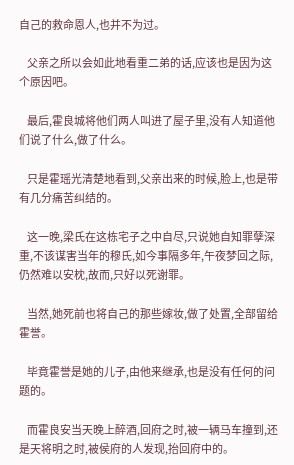自己的救命恩人,也并不为过。

    父亲之所以会如此地看重二弟的话,应该也是因为这个原因吧。

    最后,霍良城将他们两人叫进了屋子里,没有人知道他们说了什么,做了什么。

    只是霍瑶光清楚地看到,父亲出来的时候,脸上,也是带有几分痛苦纠结的。

    这一晚,梁氏在这栋宅子之中自尽,只说她自知罪孽深重,不该谋害当年的穆氏,如今事隔多年,午夜梦回之际,仍然难以安枕,故而,只好以死谢罪。

    当然,她死前也将自己的那些嫁妆,做了处置,全部留给霍誉。

    毕竟霍誉是她的儿子,由他来继承,也是没有任何的问题的。

    而霍良安当天晚上醉酒,回府之时,被一辆马车撞到,还是天将明之时,被侯府的人发现,抬回府中的。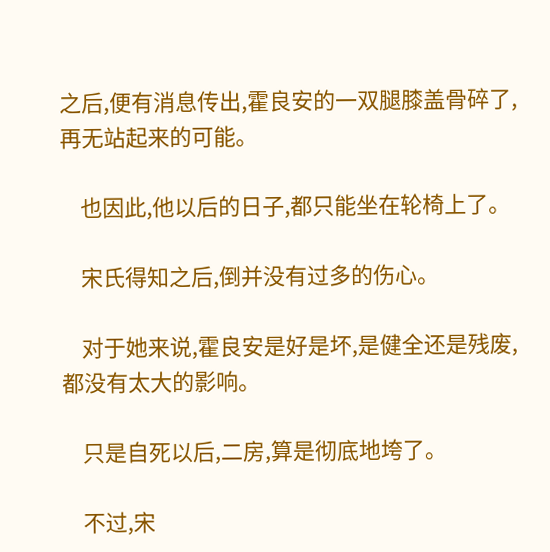之后,便有消息传出,霍良安的一双腿膝盖骨碎了,再无站起来的可能。

    也因此,他以后的日子,都只能坐在轮椅上了。

    宋氏得知之后,倒并没有过多的伤心。

    对于她来说,霍良安是好是坏,是健全还是残废,都没有太大的影响。

    只是自死以后,二房,算是彻底地垮了。

    不过,宋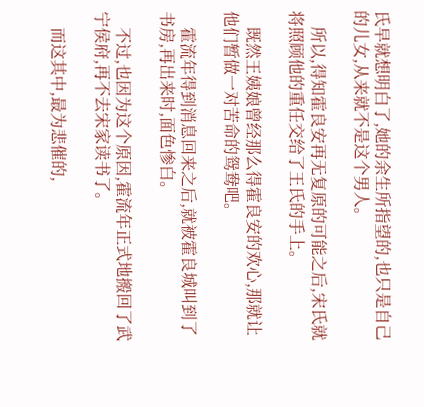氏早就想明白了,她的余生所指望的,也只是自己的儿女,从来就不是这个男人。

    所以,得知霍良安再无复原的可能之后,宋氏就将照顾他的重任交给了王氏的手上。

    既然王姨娘曾经那么得霍良安的欢心,那就让他们暂做一对苦命的鸳鸯吧。

    霍流年得到消息回来之后,就被霍良城叫到了书房,再出来时,面色惨白。

    不过,也因为这个原因,霍流年正式地搬回了武宁侯府,再不去宋家读书了。

    而这其中,最为悲催的,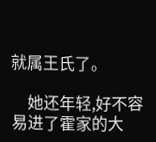就属王氏了。

    她还年轻,好不容易进了霍家的大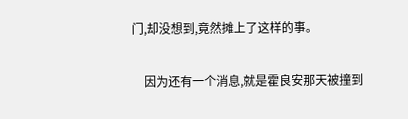门,却没想到,竟然摊上了这样的事。

    因为还有一个消息,就是霍良安那天被撞到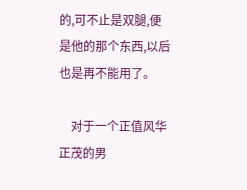的,可不止是双腿,便是他的那个东西,以后也是再不能用了。

    对于一个正值风华正茂的男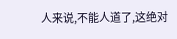人来说,不能人道了,这绝对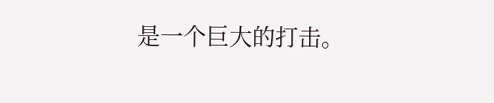是一个巨大的打击。